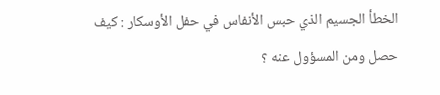الخطأ الجسيم الذي حبس الأنفاس في حفل الأوسكار : كيف حصل ومن المسؤول عنه ؟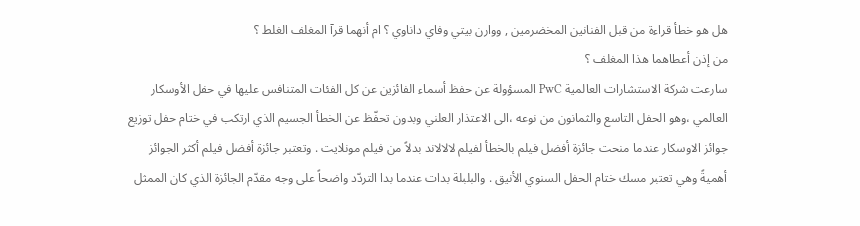هل هو خطأ قراءة من قبل الفنانين المخضرمين , ووارن بيتي وفاي داناوي ؟ ام أنهما قرآ المغلف الغلط ؟
من إذن أعطاهما هذا المغلف ؟
سارعت شركة الاستشارات العالمية PwC المسؤولة عن حفظ أسماء الفائزين عن كل الفئات المتنافس عليها في حفل الأوسكار العالمي ،وهو الحفل التاسع والثمانون من نوعه ،الى الاعتذار العلني وبدون تحفّظ عن الخطأ الجسيم الذي ارتكب في ختام حفل توزيع جوائز الاوسكار عندما منحت جائزة أفضل فيلم بالخطأ لفيلم لالالاند بدلاً من فيلم مونلايت . وتعتبر جائزة أفضل فيلم أكثر الجوائز أهميةً وهي تعتبر مسك ختام الحفل السنوي الأنيق . والبلبلة بدات عندما بدا التردّد واضحاً على وجه مقدّم الجائزة الذي كان الممثل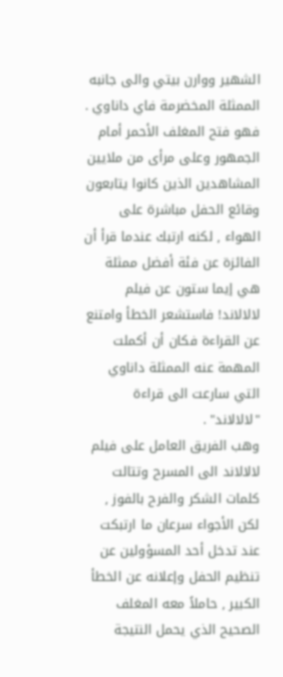الشهير ووارن بيتي والى جانبه الممثلة المخضرمة فاي داناوي .
فهو فتح المغلف الأحمر أمام الجمهور وعلى مرأى من ملايين المشاهدين الذين كانوا يتابعون وقائع الحفل مباشرة على الهواء , لكنه ارتبك عندما قرأ أن الفائزة عن فئة أفضل ممثلة هي إيما ستون عن فيلم لالالاند! فاستشعر الخطأ وامتنع عن القراءة فكان أن أكملت المهمة عنه الممثلة داناوي التي سارعت الى قراءة "لالالاند" .
وهب الفريق العامل على فيلم لالالاند الى المسرح وتتالت كلمات الشكر والفرح بالفوز , لكن الأجواء سرعان ما ارتبكت عند تدخل أحد المسؤولين عن تنظيم الحفل وإعلانه عن الخطأ الكبير , حاملاً معه المغلف الصحيح الذي يحمل النتيجة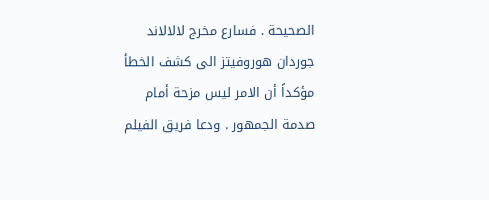الصحيحة . فسارع مخرج لالالاند جوردان هوروفيتز الى كشف الخطأ مؤكداً أن الامر ليس مزحة أمام صدمة الجمهور . ودعا فريق الفيلم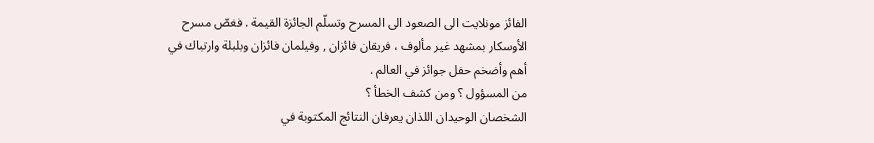الفائز مونلايت الى الصعود الى المسرح وتسلّم الجائزة القيمة . فغصّ مسرح الأوسكار بمشهد غير مألوف ، فريقان فائزان , وفيلمان فائزان وبلبلة وارتباك في أهم وأضخم حفل جوائز في العالم .
من المسؤول ؟ ومن كشف الخطأ ؟
الشخصان الوحيدان اللذان يعرفان النتائج المكتوبة في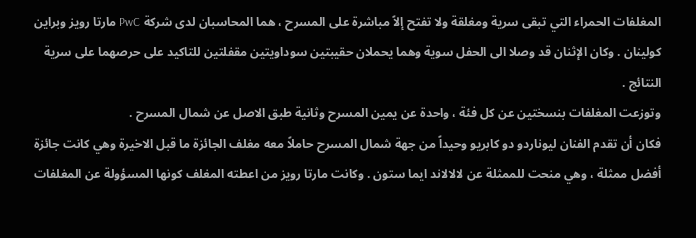المغلفات الحمراء التي تبقى سرية ومغلقة ولا تفتح إلاً مباشرة على المسرح ، هما المحاسبان لدى شركة PwC مارتا رويز وبراين كولينان . وكان الإثنان قد وصلا الى الحفل سوية وهما يحملان حقيبتين سوداويتين مقفلتين للتاكيد على حرصهما على سرية النتائج .
وتوزعت المغلفات بنسختين عن كل فئة ، واحدة عن يمين المسرح وثانية طبق الاصل عن شمال المسرح .
فكان أن تقدم الفنان ليوناردو دو كابريو وحيداً من جهة شمال المسرح حاملاً معه مغلف الجائزة ما قبل الاخيرة وهي كانت جائزة أفضل ممثلة ، وهي منحت للممثلة عن لالالاند ايما ستون . وكانت مارتا رويز من اعطته المغلف كونها المسؤولة عن المغلفات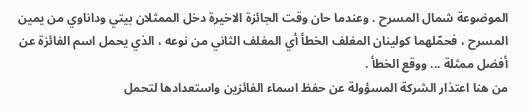الموضوعة شمال المسرح . وعندما حان وقت الجائزة الاخيرة دخل الممثلان بيتي وداناوي من يمين المسرح ، فحمّلهما كولينان المغلف الخطأ أي المغلف الثاني من نوعه ، الذي يحمل اسم الفائزة عن أفضل ممثلة ... ووقع الخطأ .
من هنا اعتذار الشركة المسؤولة عن حفظ اسماء الفائزين واستعدادها لتحمل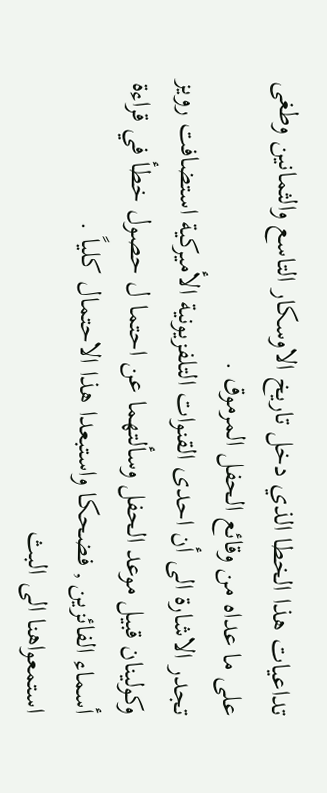تداعيات هذا الخطا الذي دخل تاريخ الاوسكار التاسع والثمانين وطغى على ما عداه من وقائع الحفل المرموق .
تجدر الاشارة الى أن احدى القنوات التلفزيونية الأميركية استضافت رويز وكولينان قبيل موعد الحفل وسألتهما عن احتما ل حصول خطأ في قراءة أسماء الفائزين , فضحكا واستبعدا هذا الاحتمال كلياً .
استمعواهنا الى البث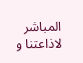المباشر لاذاعتنا و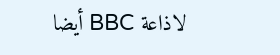لاذاعة BBC أيضا